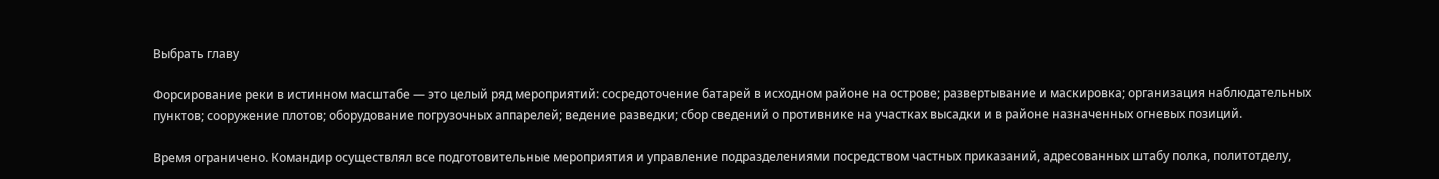Выбрать главу

Форсирование реки в истинном масштабе — это целый ряд мероприятий: сосредоточение батарей в исходном районе на острове; развертывание и маскировка; организация наблюдательных пунктов; сооружение плотов; оборудование погрузочных аппарелей; ведение разведки; сбор сведений о противнике на участках высадки и в районе назначенных огневых позиций.

Время ограничено. Командир осуществлял все подготовительные мероприятия и управление подразделениями посредством частных приказаний, адресованных штабу полка, политотделу,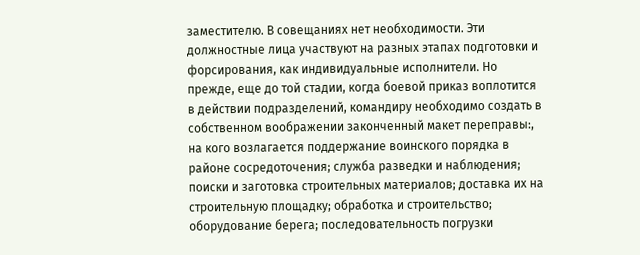заместителю. В совещаниях нет необходимости. Эти должностные лица участвуют на разных этапах подготовки и форсирования, как индивидуальные исполнители. Но прежде, еще до той стадии, когда боевой приказ воплотится в действии подразделений, командиру необходимо создать в собственном воображении законченный макет переправы:, на кого возлагается поддержание воинского порядка в районе сосредоточения; служба разведки и наблюдения; поиски и заготовка строительных материалов; доставка их на строительную площадку; обработка и строительство; оборудование берега; последовательность погрузки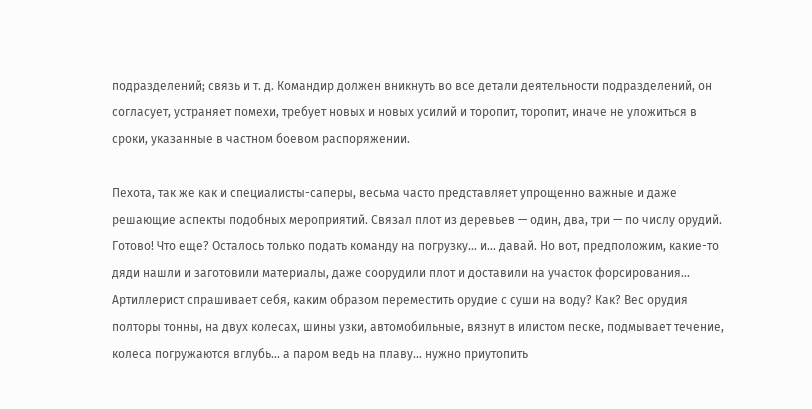подразделений; связь и т. д. Командир должен вникнуть во все детали деятельности подразделений, он согласует, устраняет помехи, требует новых и новых усилий и торопит, торопит, иначе не уложиться в сроки, указанные в частном боевом распоряжении.

Пехота, так же как и специалисты-саперы, весьма часто представляет упрощенно важные и даже решающие аспекты подобных мероприятий. Связал плот из деревьев — один, два, три — по числу орудий. Готово! Что еще? Осталось только подать команду на погрузку... и... давай. Но вот, предположим, какие-то дяди нашли и заготовили материалы, даже соорудили плот и доставили на участок форсирования... Артиллерист спрашивает себя, каким образом переместить орудие с суши на воду? Как? Вес орудия полторы тонны, на двух колесах, шины узки, автомобильные, вязнут в илистом песке, подмывает течение, колеса погружаются вглубь... а паром ведь на плаву... нужно приутопить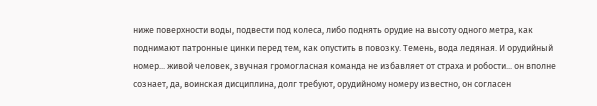ниже поверхности воды, подвести под колеса, либо поднять орудие на высоту одного метра, как поднимают патронные цинки перед тем, как опустить в повозку. Темень, вода ледяная. И орудийный номер... живой человек, звучная громогласная команда не избавляет от страха и робости... он вполне сознает, да, воинская дисциплина, долг требуют, орудийному номеру известно, он согласен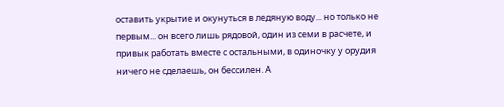оставить укрытие и окунуться в ледяную воду... но только не первым... он всего лишь рядовой, один из семи в расчете, и привык работать вместе с остальными, в одиночку у орудия ничего не сделаешь, он бессилен. А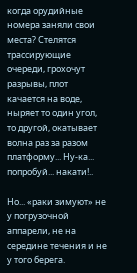когда орудийные номера заняли свои места? Стелятся трассирующие очереди, грохочут разрывы, плот качается на воде, ныряет то один угол, то другой, окатывает волна раз за разом платформу... Ну-ка... попробуй... накати!..

Но... «раки зимуют» не у погрузочной аппарели, не на середине течения и не у того берега.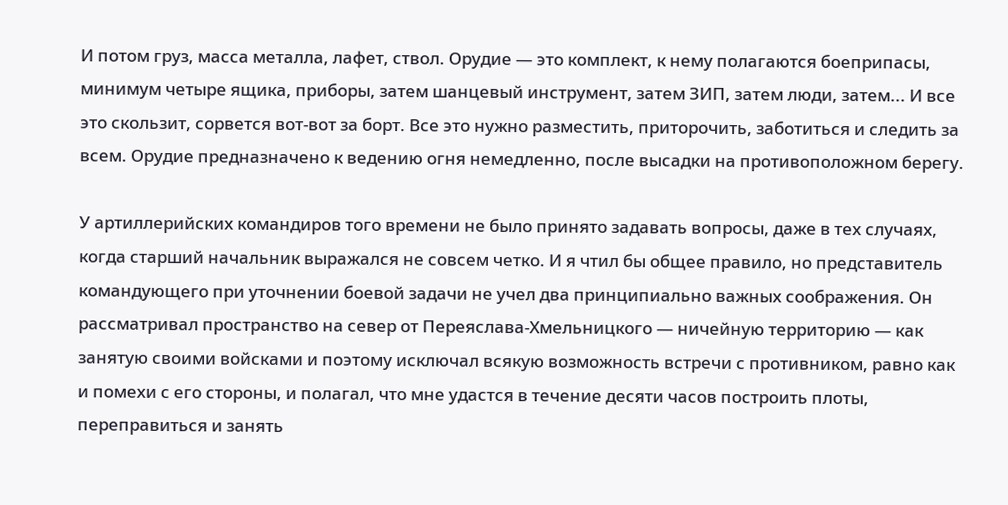И потом груз, масса металла, лафет, ствол. Орудие — это комплект, к нему полагаются боеприпасы, минимум четыре ящика, приборы, затем шанцевый инструмент, затем ЗИП, затем люди, затем... И все это скользит, сорвется вот-вот за борт. Все это нужно разместить, приторочить, заботиться и следить за всем. Орудие предназначено к ведению огня немедленно, после высадки на противоположном берегу.

У артиллерийских командиров того времени не было принято задавать вопросы, даже в тех случаях, когда старший начальник выражался не совсем четко. И я чтил бы общее правило, но представитель командующего при уточнении боевой задачи не учел два принципиально важных соображения. Он рассматривал пространство на север от Переяслава-Хмельницкого — ничейную территорию — как занятую своими войсками и поэтому исключал всякую возможность встречи с противником, равно как и помехи с его стороны, и полагал, что мне удастся в течение десяти часов построить плоты, переправиться и занять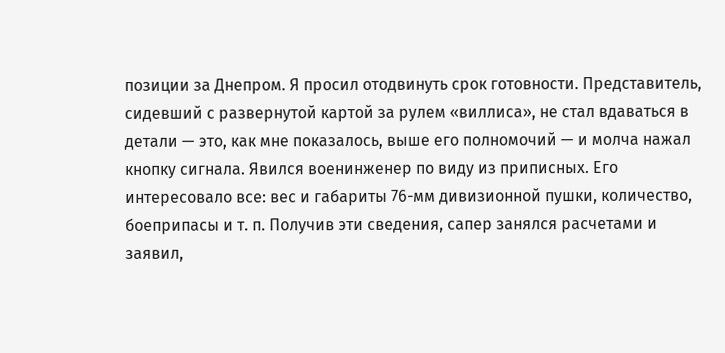позиции за Днепром. Я просил отодвинуть срок готовности. Представитель, сидевший с развернутой картой за рулем «виллиса», не стал вдаваться в детали — это, как мне показалось, выше его полномочий — и молча нажал кнопку сигнала. Явился военинженер по виду из приписных. Его интересовало все: вес и габариты 76-мм дивизионной пушки, количество, боеприпасы и т. п. Получив эти сведения, сапер занялся расчетами и заявил,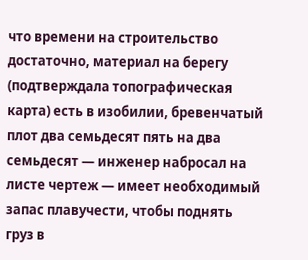что времени на строительство достаточно, материал на берегу (подтверждала топографическая карта) есть в изобилии, бревенчатый плот два семьдесят пять на два семьдесят — инженер набросал на листе чертеж — имеет необходимый запас плавучести, чтобы поднять груз в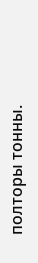полторы тонны.